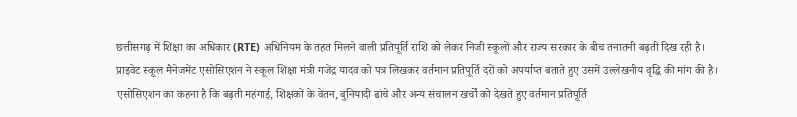छत्तीसगढ़ में शिक्षा का अधिकार (RTE) अधिनियम के तहत मिलने वाली प्रतिपूर्ति राशि को लेकर निजी स्कूलों और राज्य सरकार के बीच तनातनी बढ़ती दिख रही है। प्राइवेट स्कूल मैनेजमेंट एसोसिएशन ने स्कूल शिक्षा मंत्री गजेंद्र यादव को पत्र लिखकर वर्तमान प्रतिपूर्ति दरों को अपर्याप्त बताते हुए उसमें उल्लेखनीय वृद्धि की मांग की है।
एसोसिएशन का कहना है कि बढ़ती महंगाई, शिक्षकों के वेतन, बुनियादी ढांचे और अन्य संचालन खर्चों को देखते हुए वर्तमान प्रतिपूर्ति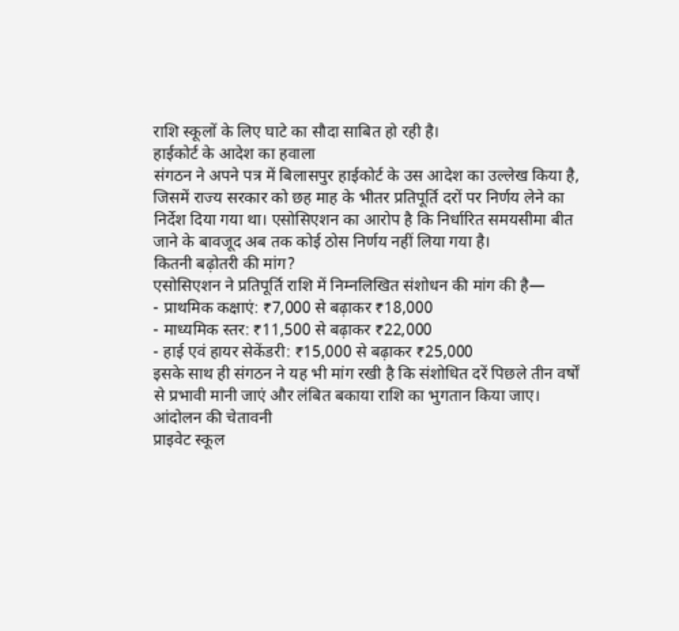राशि स्कूलों के लिए घाटे का सौदा साबित हो रही है।
हाईकोर्ट के आदेश का हवाला
संगठन ने अपने पत्र में बिलासपुर हाईकोर्ट के उस आदेश का उल्लेख किया है, जिसमें राज्य सरकार को छह माह के भीतर प्रतिपूर्ति दरों पर निर्णय लेने का निर्देश दिया गया था। एसोसिएशन का आरोप है कि निर्धारित समयसीमा बीत जाने के बावजूद अब तक कोई ठोस निर्णय नहीं लिया गया है।
कितनी बढ़ोतरी की मांग?
एसोसिएशन ने प्रतिपूर्ति राशि में निम्नलिखित संशोधन की मांग की है—
- प्राथमिक कक्षाएं: ₹7,000 से बढ़ाकर ₹18,000
- माध्यमिक स्तर: ₹11,500 से बढ़ाकर ₹22,000
- हाई एवं हायर सेकेंडरी: ₹15,000 से बढ़ाकर ₹25,000
इसके साथ ही संगठन ने यह भी मांग रखी है कि संशोधित दरें पिछले तीन वर्षों से प्रभावी मानी जाएं और लंबित बकाया राशि का भुगतान किया जाए।
आंदोलन की चेतावनी
प्राइवेट स्कूल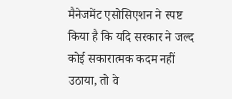मैनेजमेंट एसोसिएशन ने स्पष्ट किया है कि यदि सरकार ने जल्द कोई सकारात्मक कदम नहीं उठाया, तो वे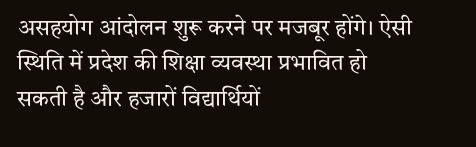असहयोग आंदोलन शुरू करने पर मजबूर होंगे। ऐसी स्थिति में प्रदेश की शिक्षा व्यवस्था प्रभावित हो सकती है और हजारों विद्यार्थियों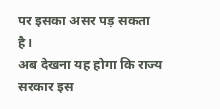पर इसका असर पड़ सकता है।
अब देखना यह होगा कि राज्य सरकार इस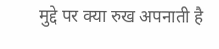मुद्दे पर क्या रुख अपनाती है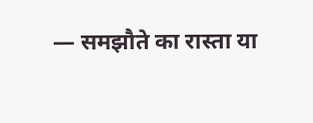— समझौते का रास्ता या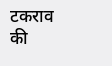टकराव की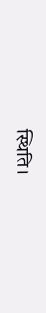स्थिति।